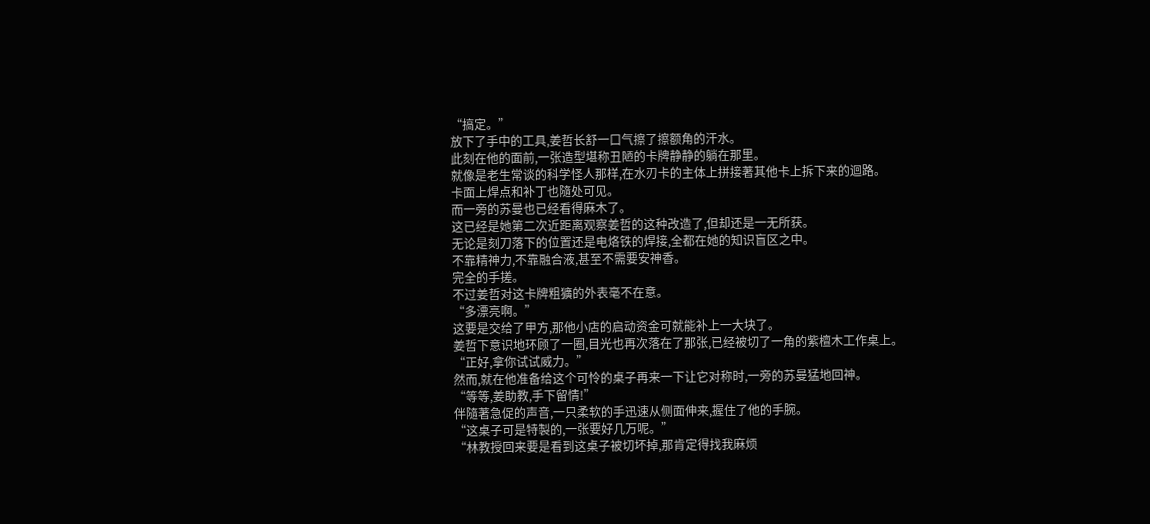“搞定。”
放下了手中的工具,姜哲长舒一口气擦了擦额角的汗水。
此刻在他的面前,一张造型堪称丑陋的卡牌静静的躺在那里。
就像是老生常谈的科学怪人那样,在水刃卡的主体上拼接著其他卡上拆下来的迴路。
卡面上焊点和补丁也隨处可见。
而一旁的苏曼也已经看得麻木了。
这已经是她第二次近距离观察姜哲的这种改造了,但却还是一无所获。
无论是刻刀落下的位置还是电烙铁的焊接,全都在她的知识盲区之中。
不靠精神力,不靠融合液,甚至不需要安神香。
完全的手搓。
不过姜哲对这卡牌粗獷的外表毫不在意。
“多漂亮啊。”
这要是交给了甲方,那他小店的启动资金可就能补上一大块了。
姜哲下意识地环顾了一圈,目光也再次落在了那张,已经被切了一角的紫檀木工作桌上。
“正好,拿你试试威力。”
然而,就在他准备给这个可怜的桌子再来一下让它对称时,一旁的苏曼猛地回神。
“等等,姜助教,手下留情!”
伴隨著急促的声音,一只柔软的手迅速从侧面伸来,握住了他的手腕。
“这桌子可是特製的,一张要好几万呢。”
“林教授回来要是看到这桌子被切坏掉,那肯定得找我麻烦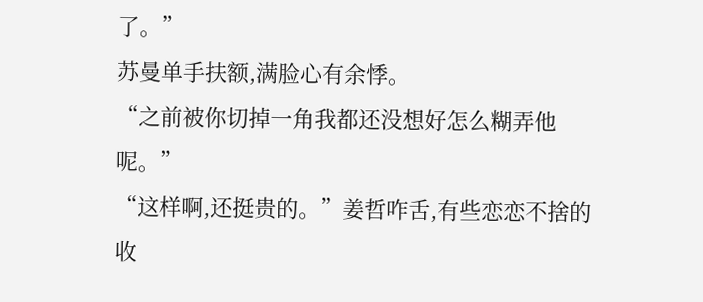了。”
苏曼单手扶额,满脸心有余悸。
“之前被你切掉一角我都还没想好怎么糊弄他呢。”
“这样啊,还挺贵的。”姜哲咋舌,有些恋恋不捨的收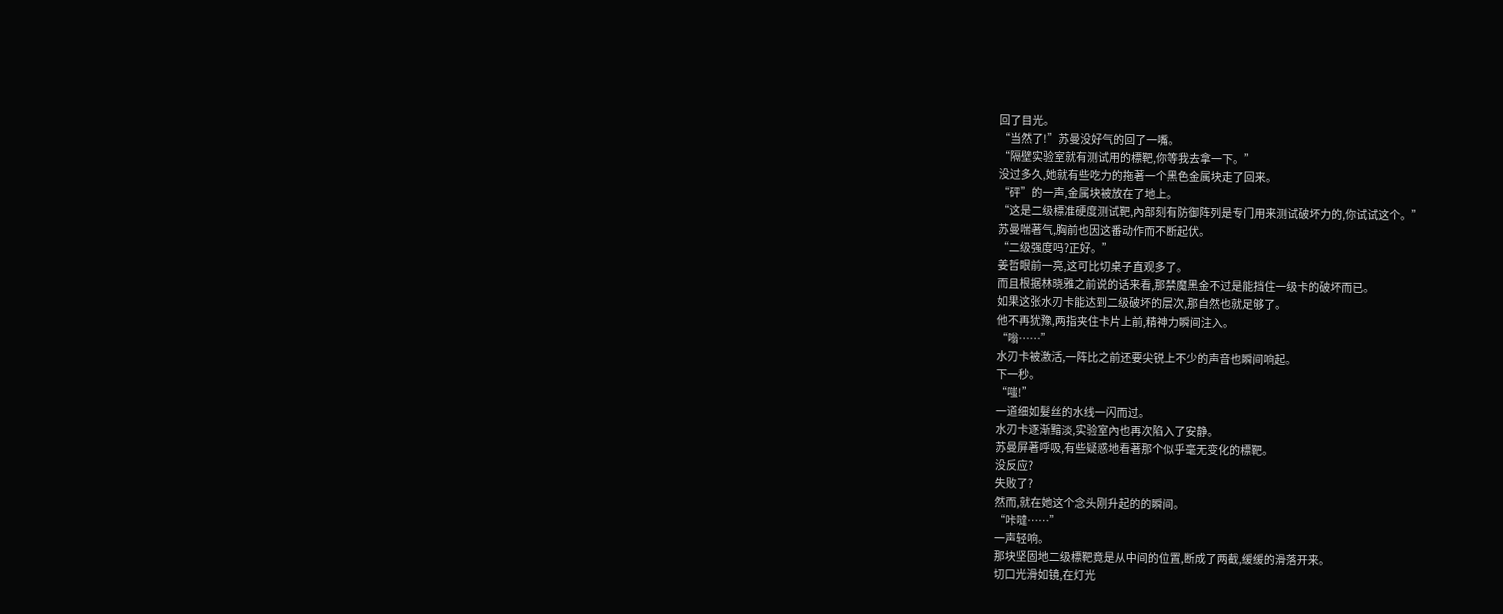回了目光。
“当然了!”苏曼没好气的回了一嘴。
“隔壁实验室就有测试用的標靶,你等我去拿一下。”
没过多久,她就有些吃力的拖著一个黑色金属块走了回来。
“砰”的一声,金属块被放在了地上。
“这是二级標准硬度测试靶,內部刻有防御阵列是专门用来测试破坏力的,你试试这个。”
苏曼喘著气,胸前也因这番动作而不断起伏。
“二级强度吗?正好。”
姜哲眼前一亮,这可比切桌子直观多了。
而且根据林晓雅之前说的话来看,那禁魔黑金不过是能挡住一级卡的破坏而已。
如果这张水刃卡能达到二级破坏的层次,那自然也就足够了。
他不再犹豫,两指夹住卡片上前,精神力瞬间注入。
“嗡……”
水刃卡被激活,一阵比之前还要尖锐上不少的声音也瞬间响起。
下一秒。
“嗤!”
一道细如髮丝的水线一闪而过。
水刃卡逐渐黯淡,实验室內也再次陷入了安静。
苏曼屏著呼吸,有些疑惑地看著那个似乎毫无变化的標靶。
没反应?
失败了?
然而,就在她这个念头刚升起的的瞬间。
“咔噠……”
一声轻响。
那块坚固地二级標靶竟是从中间的位置,断成了两截,缓缓的滑落开来。
切口光滑如镜,在灯光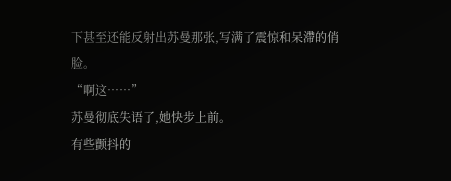下甚至还能反射出苏曼那张,写满了震惊和呆滯的俏脸。
“啊这……”
苏曼彻底失语了,她快步上前。
有些颤抖的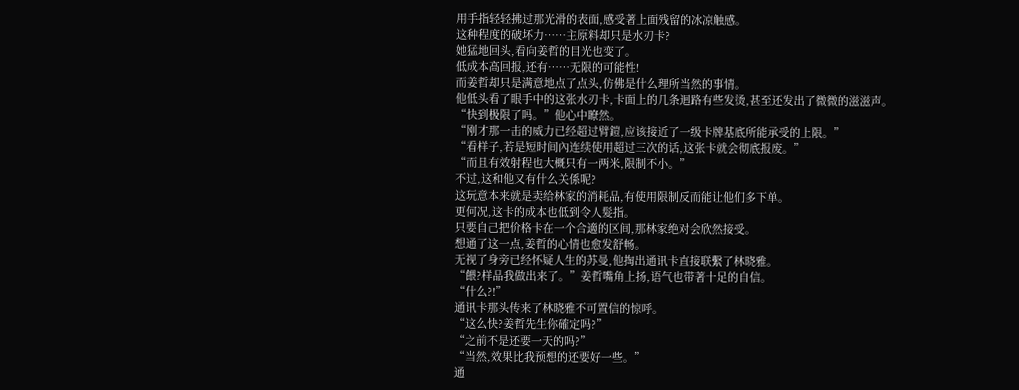用手指轻轻拂过那光滑的表面,感受著上面残留的冰凉触感。
这种程度的破坏力……主原料却只是水刃卡?
她猛地回头,看向姜哲的目光也变了。
低成本高回报,还有……无限的可能性!
而姜哲却只是满意地点了点头,仿佛是什么理所当然的事情。
他低头看了眼手中的这张水刃卡,卡面上的几条迴路有些发烫,甚至还发出了微微的滋滋声。
“快到极限了吗。”他心中瞭然。
“刚才那一击的威力已经超过臂鎧,应该接近了一级卡牌基底所能承受的上限。”
“看样子,若是短时间內连续使用超过三次的话,这张卡就会彻底报废。”
“而且有效射程也大概只有一两米,限制不小。”
不过,这和他又有什么关係呢?
这玩意本来就是卖给林家的消耗品,有使用限制反而能让他们多下单。
更何况,这卡的成本也低到令人髮指。
只要自己把价格卡在一个合適的区间,那林家绝对会欣然接受。
想通了这一点,姜哲的心情也愈发舒畅。
无视了身旁已经怀疑人生的苏曼,他掏出通讯卡直接联繫了林晓雅。
“餵?样品我做出来了。”姜哲嘴角上扬,语气也带著十足的自信。
“什么?!”
通讯卡那头传来了林晓雅不可置信的惊呼。
“这么快?姜哲先生你確定吗?”
“之前不是还要一天的吗?”
“当然,效果比我预想的还要好一些。”
通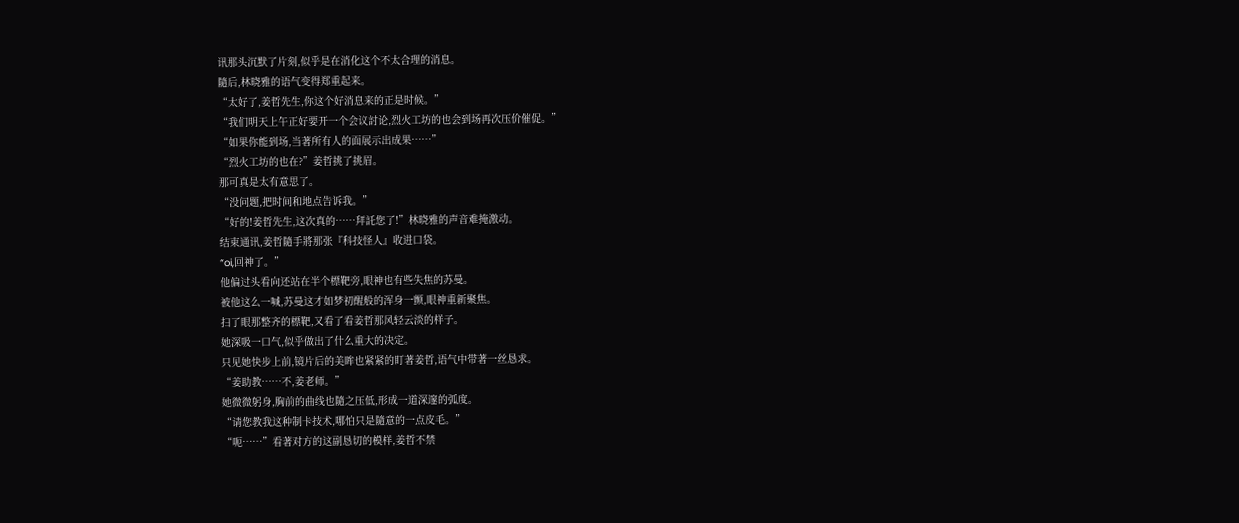讯那头沉默了片刻,似乎是在消化这个不太合理的消息。
隨后,林晓雅的语气变得郑重起来。
“太好了,姜哲先生,你这个好消息来的正是时候。”
“我们明天上午正好要开一个会议討论,烈火工坊的也会到场再次压价催促。”
“如果你能到场,当著所有人的面展示出成果……”
“烈火工坊的也在?”姜哲挑了挑眉。
那可真是太有意思了。
“没问题,把时间和地点告诉我。”
“好的!姜哲先生,这次真的……拜託您了!”林晓雅的声音难掩激动。
结束通讯,姜哲隨手將那张『科技怪人』收进口袋。
“oi,回神了。”
他偏过头看向还站在半个標靶旁,眼神也有些失焦的苏曼。
被他这么一喊,苏曼这才如梦初醒般的浑身一颤,眼神重新聚焦。
扫了眼那整齐的標靶,又看了看姜哲那风轻云淡的样子。
她深吸一口气,似乎做出了什么重大的决定。
只见她快步上前,镜片后的美眸也紧紧的盯著姜哲,语气中带著一丝恳求。
“姜助教……不,姜老师。”
她微微躬身,胸前的曲线也隨之压低,形成一道深邃的弧度。
“请您教我这种制卡技术,哪怕只是隨意的一点皮毛。”
“呃……”看著对方的这副恳切的模样,姜哲不禁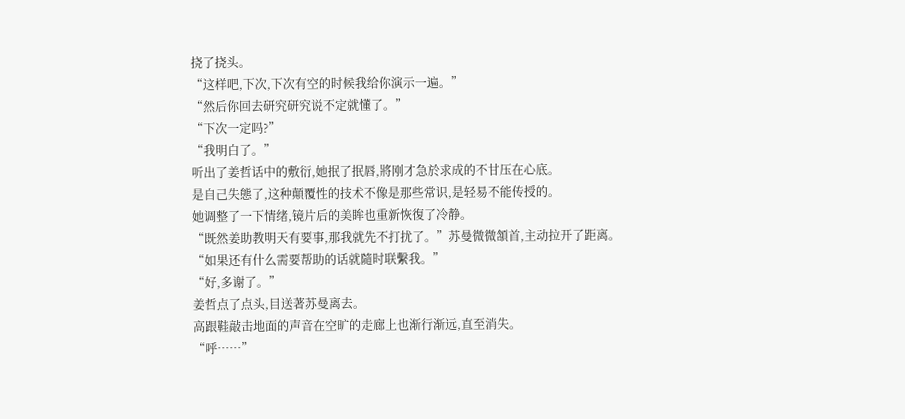挠了挠头。
“这样吧,下次,下次有空的时候我给你演示一遍。”
“然后你回去研究研究说不定就懂了。”
“下次一定吗?”
“我明白了。”
听出了姜哲话中的敷衍,她抿了抿唇,將刚才急於求成的不甘压在心底。
是自己失態了,这种顛覆性的技术不像是那些常识,是轻易不能传授的。
她调整了一下情绪,镜片后的美眸也重新恢復了冷静。
“既然姜助教明天有要事,那我就先不打扰了。”苏曼微微頷首,主动拉开了距离。
“如果还有什么需要帮助的话就隨时联繫我。”
“好,多谢了。”
姜哲点了点头,目送著苏曼离去。
高跟鞋敲击地面的声音在空旷的走廊上也渐行渐远,直至消失。
“呼……”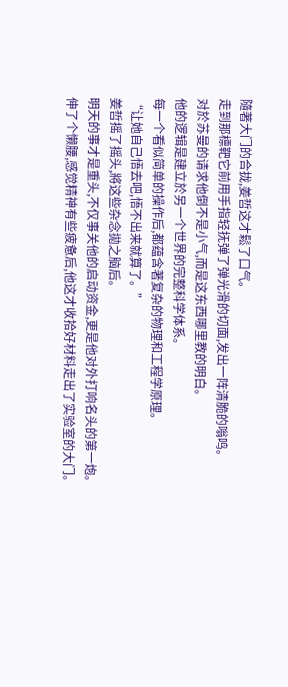隨著大门的合拢,姜哲这才鬆了口气。
走到那標靶它前用手指轻抚弹了弹光滑的切面,发出一阵清脆的嗡鸣。
对於苏曼的请求他倒不是小气,而是这东西哪里教的明白。
他的逻辑是建立於另一个世界的完整科学体系。
每一个看似简单的操作后,都蕴含著复杂的物理和工程学原理。
“让她自己悟去吧,悟不出来就算了。”
姜哲摇了摇头,將这些杂念拋之脑后。
明天的事才是重头,不仅事关他的启动资金,更是他对外打响名头的第一炮。
伸了个懒腰,感觉精神有些疲惫后,他这才收拾好材料走出了实验室的大门。